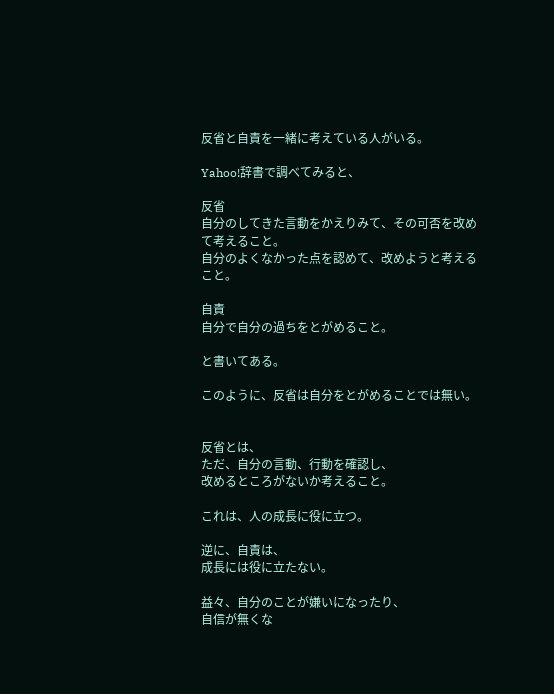反省と自責を一緒に考えている人がいる。

Yahoo!辞書で調べてみると、

反省
自分のしてきた言動をかえりみて、その可否を改めて考えること。
自分のよくなかった点を認めて、改めようと考えること。

自責
自分で自分の過ちをとがめること。

と書いてある。

このように、反省は自分をとがめることでは無い。


反省とは、
ただ、自分の言動、行動を確認し、
改めるところがないか考えること。

これは、人の成長に役に立つ。

逆に、自責は、
成長には役に立たない。

益々、自分のことが嫌いになったり、
自信が無くな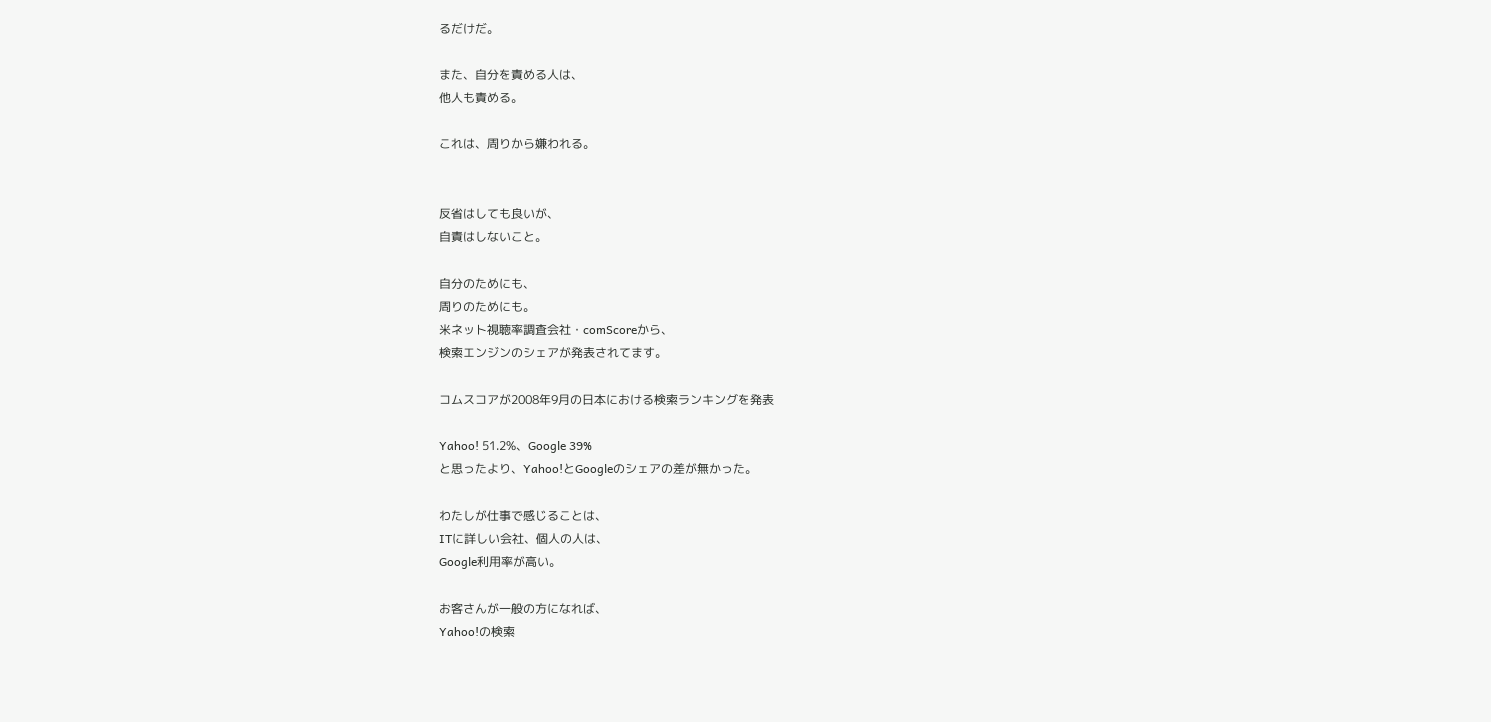るだけだ。

また、自分を責める人は、
他人も責める。

これは、周りから嫌われる。


反省はしても良いが、
自責はしないこと。

自分のためにも、
周りのためにも。
米ネット視聴率調査会社・comScoreから、
検索エンジンのシェアが発表されてます。

コムスコアが2008年9月の日本における検索ランキングを発表

Yahoo! 51.2%、Google 39%
と思ったより、Yahoo!とGoogleのシェアの差が無かった。

わたしが仕事で感じることは、
ITに詳しい会社、個人の人は、
Google利用率が高い。

お客さんが一般の方になれば、
Yahoo!の検索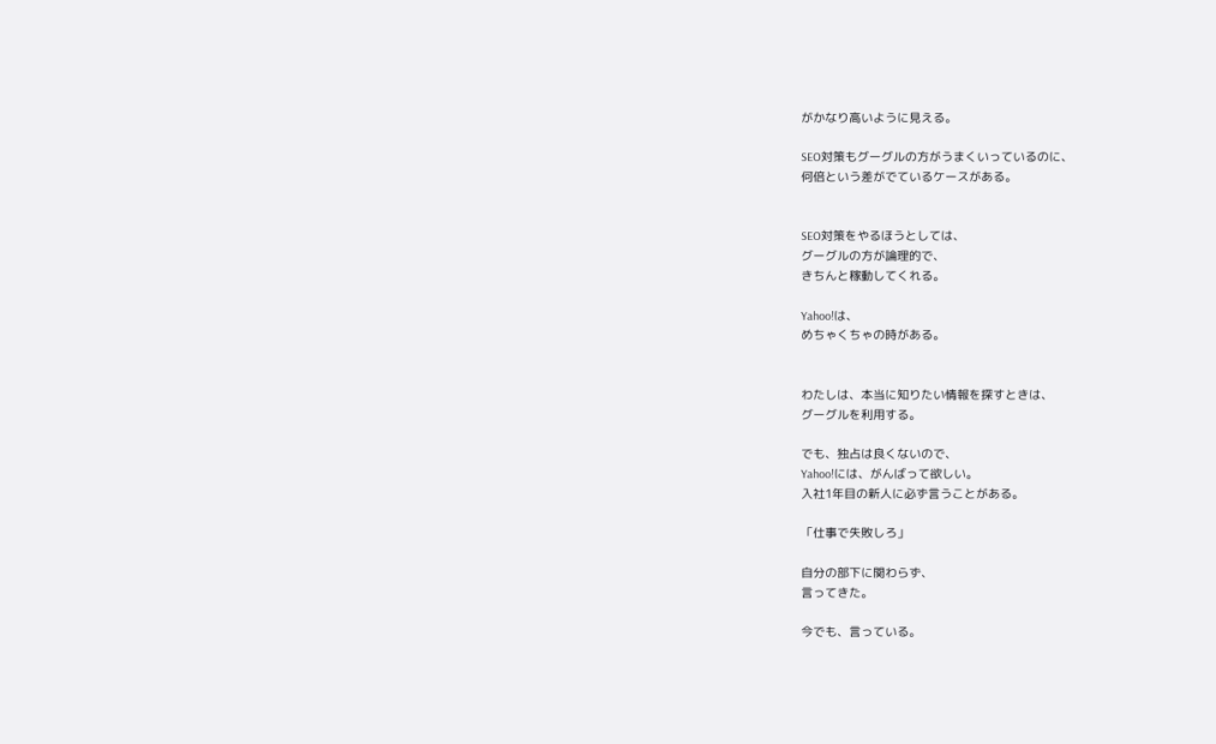がかなり高いように見える。

SEO対策もグーグルの方がうまくいっているのに、
何倍という差がでているケースがある。


SEO対策をやるほうとしては、
グーグルの方が論理的で、
きちんと稼動してくれる。

Yahoo!は、
めちゃくちゃの時がある。


わたしは、本当に知りたい情報を探すときは、
グーグルを利用する。

でも、独占は良くないので、
Yahoo!には、がんばって欲しい。
入社1年目の新人に必ず言うことがある。

「仕事で失敗しろ」

自分の部下に関わらず、
言ってきた。

今でも、言っている。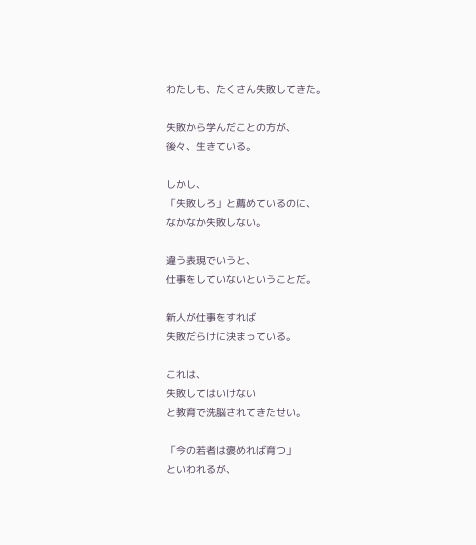わたしも、たくさん失敗してきた。

失敗から学んだことの方が、
後々、生きている。

しかし、
「失敗しろ」と薦めているのに、
なかなか失敗しない。

違う表現でいうと、
仕事をしていないということだ。

新人が仕事をすれば
失敗だらけに決まっている。

これは、
失敗してはいけない
と教育で洗脳されてきたせい。

「今の若者は褒めれば育つ」
といわれるが、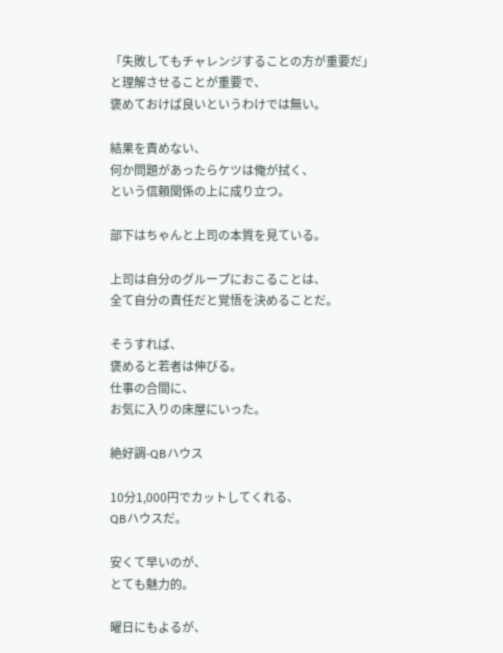「失敗してもチャレンジすることの方が重要だ」
と理解させることが重要で、
褒めておけば良いというわけでは無い。

結果を責めない、
何か問題があったらケツは俺が拭く、
という信頼関係の上に成り立つ。

部下はちゃんと上司の本質を見ている。

上司は自分のグループにおこることは、
全て自分の責任だと覚悟を決めることだ。

そうすれば、
褒めると若者は伸びる。
仕事の合間に、
お気に入りの床屋にいった。

絶好調-QBハウス

10分1,000円でカットしてくれる、
QBハウスだ。

安くて早いのが、
とても魅力的。

曜日にもよるが、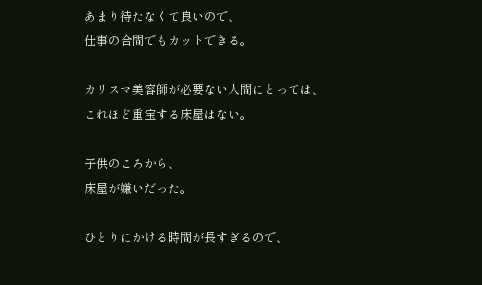あまり待たなくて良いので、
仕事の合間でもカットできる。

カリスマ美容師が必要ない人間にとっては、
これほど重宝する床屋はない。

子供のころから、
床屋が嫌いだった。

ひとりにかける時間が長すぎるので、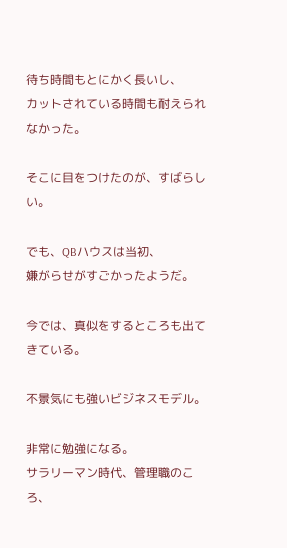待ち時間もとにかく長いし、
カットされている時間も耐えられなかった。

そこに目をつけたのが、すばらしい。

でも、QBハウスは当初、
嫌がらせがすごかったようだ。

今では、真似をするところも出てきている。

不景気にも強いビジネスモデル。

非常に勉強になる。
サラリーマン時代、管理職のころ、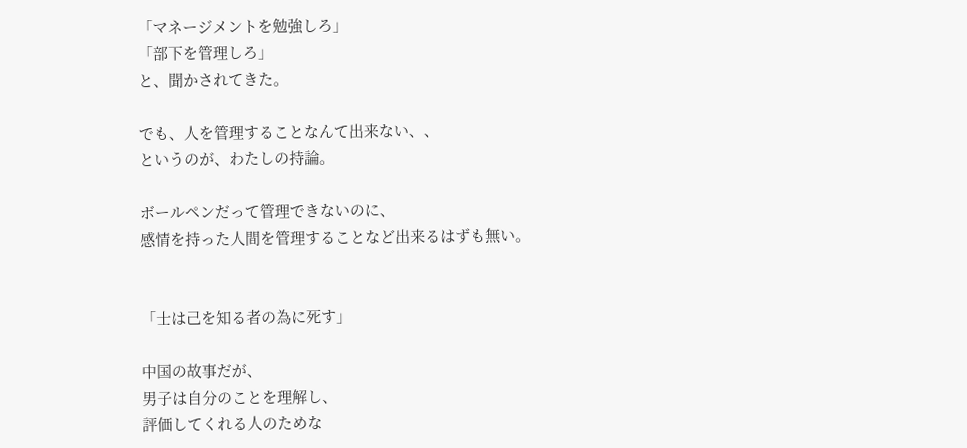「マネージメントを勉強しろ」
「部下を管理しろ」
と、聞かされてきた。

でも、人を管理することなんて出来ない、、
というのが、わたしの持論。

ボールペンだって管理できないのに、
感情を持った人間を管理することなど出来るはずも無い。


「士は己を知る者の為に死す」

中国の故事だが、
男子は自分のことを理解し、
評価してくれる人のためな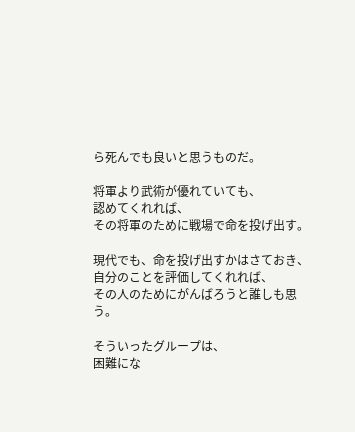ら死んでも良いと思うものだ。

将軍より武術が優れていても、
認めてくれれば、
その将軍のために戦場で命を投げ出す。

現代でも、命を投げ出すかはさておき、
自分のことを評価してくれれば、
その人のためにがんばろうと誰しも思う。

そういったグループは、
困難にな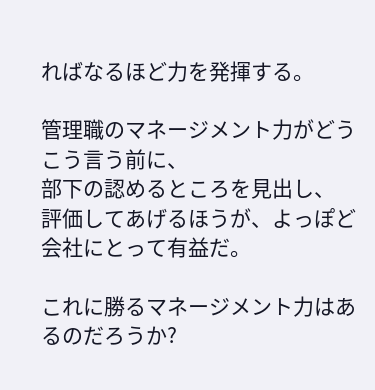ればなるほど力を発揮する。

管理職のマネージメント力がどうこう言う前に、
部下の認めるところを見出し、
評価してあげるほうが、よっぽど会社にとって有益だ。

これに勝るマネージメント力はあるのだろうか?